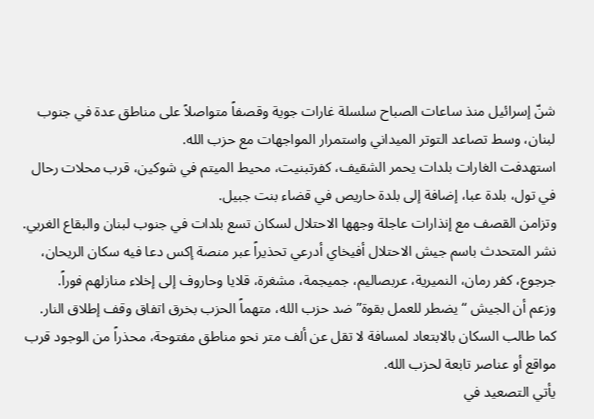شنّ إسرائيل منذ ساعات الصباح سلسلة غارات جوية وقصفاً متواصلاً على مناطق عدة في جنوب لبنان، وسط تصاعد التوتر الميداني واستمرار المواجهات مع حزب الله.
استهدفت الغارات بلدات يحمر الشقيف، كفرتبنيت، محيط الميتم في شوكين، قرب محلات رحال في تول، بلدة عبا، إضافة إلى بلدة حاريص في قضاء بنت جبيل.
وتزامن القصف مع إنذارات عاجلة وجهها الاحتلال لسكان تسع بلدات في جنوب لبنان والبقاع الغربي.
نشر المتحدث باسم جيش الاحتلال أفيخاي أدرعي تحذيراً عبر منصة إكس دعا فيه سكان الريحان، جرجوع، كفر رمان، النميرية، عربصاليم، جميجمة، مشغرة، قلايا وحاروف إلى إخلاء منازلهم فوراً.
وزعم أن الجيش “يضطر للعمل بقوة” ضد حزب الله، متهماً الحزب بخرق اتفاق وقف إطلاق النار.
كما طالب السكان بالابتعاد لمسافة لا تقل عن ألف متر نحو مناطق مفتوحة، محذراً من الوجود قرب مواقع أو عناصر تابعة لحزب الله.
يأتي التصعيد في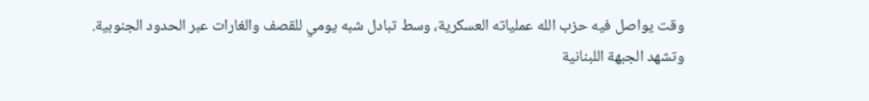وقت يواصل فيه حزب الله عملياته العسكرية، وسط تبادل شبه يومي للقصف والغارات عبر الحدود الجنوبية.
وتشهد الجبهة اللبنانية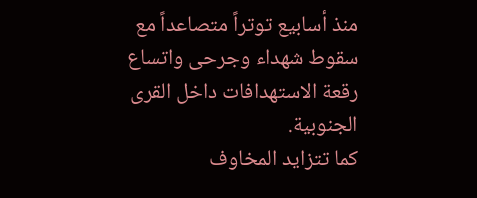منذ أسابيع توتراً متصاعداً مع سقوط شهداء وجرحى واتساع رقعة الاستهدافات داخل القرى الجنوبية.
كما تتزايد المخاوف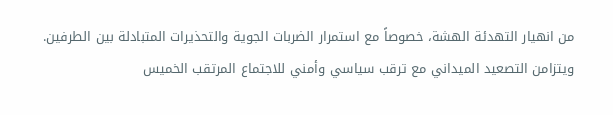من انهيار التهدئة الهشة، خصوصاً مع استمرار الضربات الجوية والتحذيرات المتبادلة بين الطرفين.
ويتزامن التصعيد الميداني مع ترقب سياسي وأمني للاجتماع المرتقب الخميس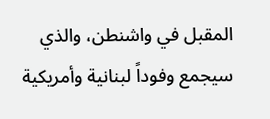المقبل في واشنطن، والذي سيجمع وفوداً لبنانية وأمريكية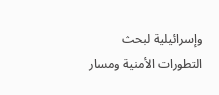وإسرائيلية لبحث التطورات الأمنية ومسار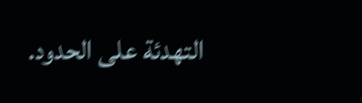التهدئة على الحدود.